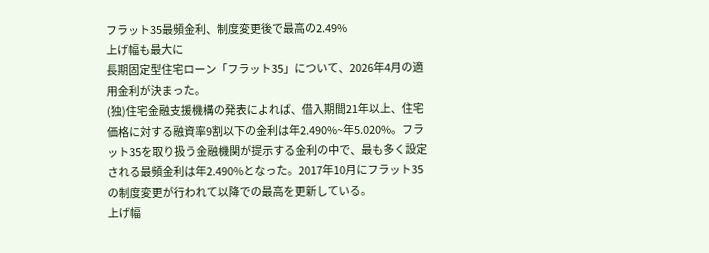フラット35最頻金利、制度変更後で最高の2.49%
上げ幅も最大に
長期固定型住宅ローン「フラット35」について、2026年4月の適用金利が決まった。
(独)住宅金融支援機構の発表によれば、借入期間21年以上、住宅価格に対する融資率9割以下の金利は年2.490%~年5.020%。フラット35を取り扱う金融機関が提示する金利の中で、最も多く設定される最頻金利は年2.490%となった。2017年10月にフラット35の制度変更が行われて以降での最高を更新している。
上げ幅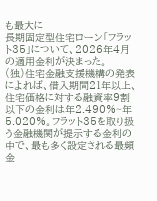も最大に
長期固定型住宅ローン「フラット35」について、2026年4月の適用金利が決まった。
(独)住宅金融支援機構の発表によれば、借入期間21年以上、住宅価格に対する融資率9割以下の金利は年2.490%~年5.020%。フラット35を取り扱う金融機関が提示する金利の中で、最も多く設定される最頻金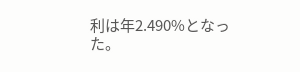利は年2.490%となった。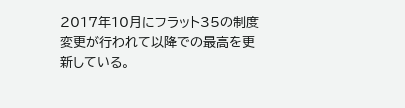2017年10月にフラット35の制度変更が行われて以降での最高を更新している。